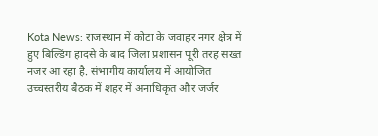Kota News: राजस्थान में कोटा के जवाहर नगर क्षेत्र में हुए बिल्डिंग हादसे के बाद जिला प्रशासन पूरी तरह सख्त नजर आ रहा है. संभागीय कार्यालय में आयोजित उच्चस्तरीय बैठक में शहर में अनाधिकृत और जर्जर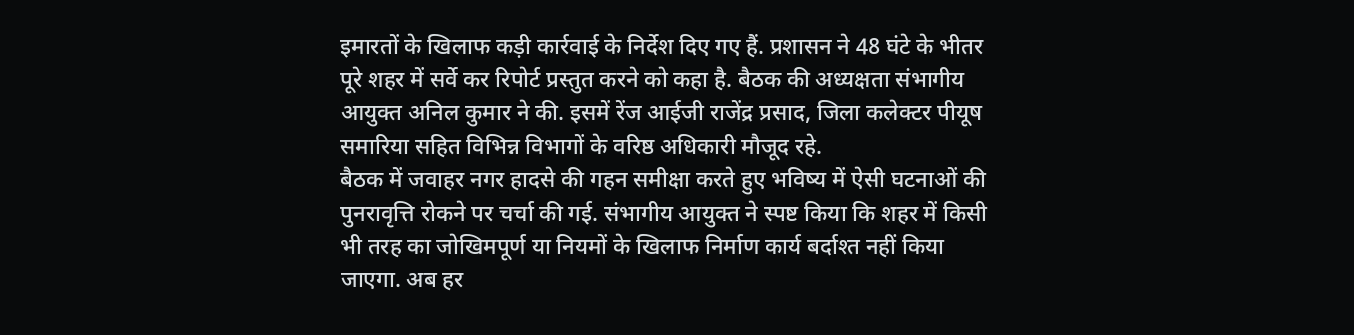इमारतों के खिलाफ कड़ी कार्रवाई के निर्देश दिए गए हैं. प्रशासन ने 48 घंटे के भीतर पूरे शहर में सर्वे कर रिपोर्ट प्रस्तुत करने को कहा है. बैठक की अध्यक्षता संभागीय आयुक्त अनिल कुमार ने की. इसमें रेंज आईजी राजेंद्र प्रसाद, जिला कलेक्टर पीयूष समारिया सहित विभिन्न विभागों के वरिष्ठ अधिकारी मौजूद रहे.
बैठक में जवाहर नगर हादसे की गहन समीक्षा करते हुए भविष्य में ऐसी घटनाओं की पुनरावृत्ति रोकने पर चर्चा की गई. संभागीय आयुक्त ने स्पष्ट किया कि शहर में किसी भी तरह का जोखिमपूर्ण या नियमों के खिलाफ निर्माण कार्य बर्दाश्त नहीं किया जाएगा. अब हर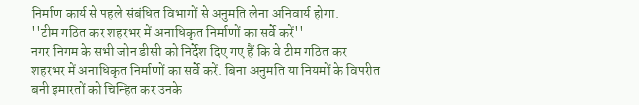निर्माण कार्य से पहले संबंधित विभागों से अनुमति लेना अनिवार्य होगा.
''टीम गठित कर शहरभर में अनाधिकृत निर्माणों का सर्वे करें''
नगर निगम के सभी जोन डीसी को निर्देश दिए गए हैं कि वे टीम गठित कर शहरभर में अनाधिकृत निर्माणों का सर्वे करें. बिना अनुमति या नियमों के विपरीत बनी इमारतों को चिन्हित कर उनके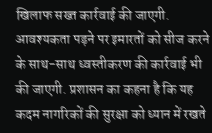खिलाफ सख्त कार्रवाई की जाएगी. आवश्यकता पड़ने पर इमारतों को सीज करने के साथ-साथ ध्वस्तीकरण की कार्रवाई भी की जाएगी. प्रशासन का कहना है कि यह कदम नागरिकों की सुरक्षा को ध्यान में रखते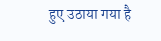हुए उठाया गया है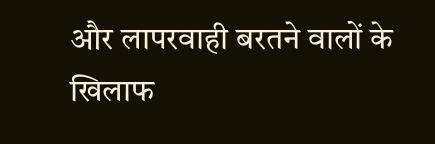और लापरवाही बरतने वालों के खिलाफ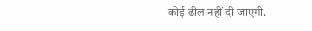कोई ढील नहीं दी जाएगी.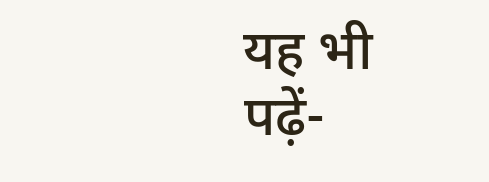यह भी पढ़ें-